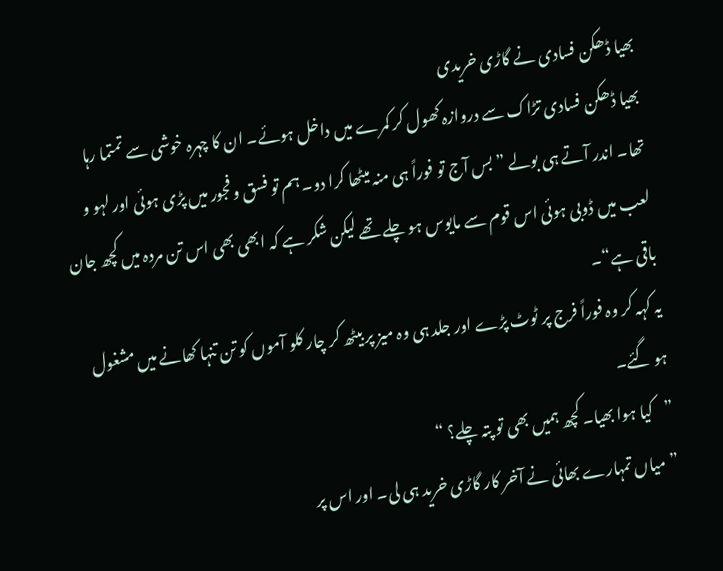بھیا ڈھکن فسادی نے گاڑی خریدی
بھیا ڈھکن فسادی تڑاک سے دروازہ کھول کر کمرے میں داخل ہوئے۔ ان کا چہرہ خوشی سے تمتما رہا تھا۔ اندر آتے ہی بولے ”بس آج تو فوراً ہی منہ میٹھا کرا دو۔ ہم تو فسق و فجور میں پڑی ہوئی اور لہو و لعب میں ڈوبی ہوئی اس قوم سے مایوس ہو چلے تھے لیکن شکر ہے کہ ابھی بھی اس تن مردہ میں کچھ جان باقی ہے“۔
یہ کہہ کر وہ فوراً فرج پر ٹوٹ پڑے اور جلد ہی وہ میز پر بیٹھ کر چار کلو آموں کو تن تنہا کھانے میں مشغول ہو گئے۔
”کیا ہوا بھیا۔ کچھ ہمیں بھی تو پتہ چلے؟ “
”میاں تمہارے بھائی نے آخر کار گاڑی خرید ہی لی۔ اور اس پر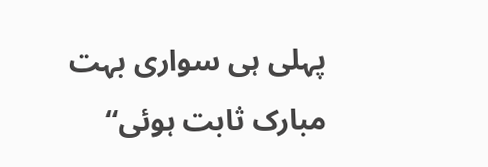پہلی ہی سواری بہت مبارک ثابت ہوئی“